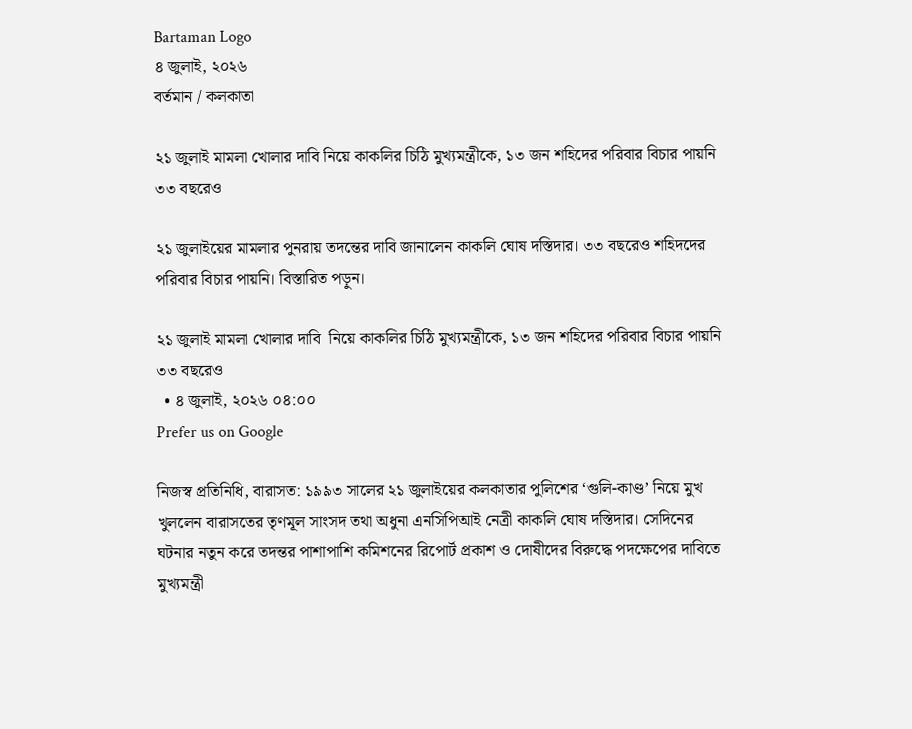Bartaman Logo
৪ জুলাই, ২০২৬
বর্তমান / কলকাতা

২১ জুলাই মামলা খোলার দাবি নিয়ে কাকলির চিঠি মুখ্যমন্ত্রীকে, ১৩ জন শহিদের পরিবার বিচার পায়নি ৩৩ বছরেও

২১ জুলাইয়ের মামলার পুনরায় তদন্তের দাবি জানালেন কাকলি ঘোষ দস্তিদার। ৩৩ বছরেও শহিদদের পরিবার বিচার পায়নি। বিস্তারিত পড়ুন।

২১ জুলাই মামলা খোলার দাবি  নিয়ে কাকলির চিঠি মুখ্যমন্ত্রীকে, ১৩ জন শহিদের পরিবার বিচার পায়নি ৩৩ বছরেও
  • ৪ জুলাই, ২০২৬ ০৪:০০
Prefer us on Google

নিজস্ব প্রতিনিধি, বারাসত: ১৯৯৩ সালের ২১ জুলাইয়ের কলকাতার পুলিশের ‘গুলি-কাণ্ড’ নিয়ে মুখ খুললেন বারাসতের তৃণমূল সাংসদ তথা অধুনা এনসিপিআই নেত্রী কাকলি ঘোষ দস্তিদার। সেদিনের ঘটনার নতুন করে তদন্তর পাশাপাশি কমিশনের রিপোর্ট প্রকাশ ও দোষীদের বিরুদ্ধে পদক্ষেপের দাবিতে মুখ্যমন্ত্রী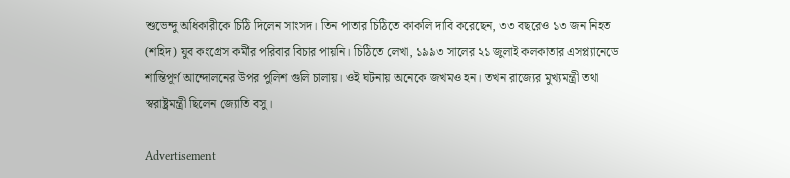শুভেন্দু অধিকারীকে চিঠি দিলেন সাংসদ। তিন পাতার চিঠিতে কাকলি দাবি করেছেন, ৩৩ বছরেও ১৩ জন নিহত (শহিদ) যুব কংগ্রেস কর্মীর পরিবার বিচার পায়নি। চিঠিতে লেখা, ১৯৯৩ সালের ২১ জুলাই কলকাতার এসপ্ল্যানেডে শান্তিপূর্ণ আন্দোলনের উপর পুলিশ গুলি চালায়। ওই ঘটনায় অনেকে জখমও হন। তখন রাজ্যের মুখ্যমন্ত্রী তথা স্বরাষ্ট্রমন্ত্রী ছিলেন জ্যোতি বসু।

Advertisement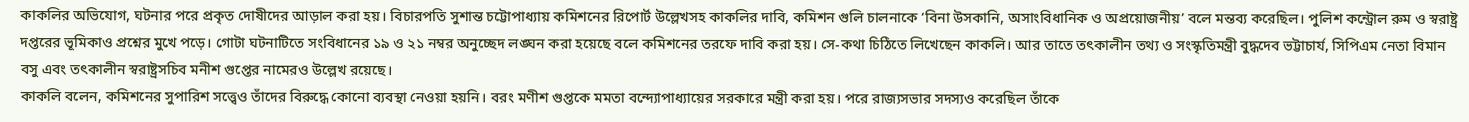কাকলির অভিযোগ, ঘটনার পরে প্রকৃত দোষীদের আড়াল করা হয়। বিচারপতি সুশান্ত চট্টোপাধ্যায় কমিশনের রিপোর্ট উল্লেখসহ কাকলির দাবি, কমিশন গুলি চালনাকে ‘বিনা উসকানি, অসাংবিধানিক ও অপ্রয়োজনীয়’ বলে মন্তব্য করেছিল। পুলিশ কন্ট্রোল রুম ও স্বরাষ্ট্র দপ্তরের ভূমিকাও প্রশ্নের মুখে পড়ে। গোটা ঘটনাটিতে সংবিধানের ১৯ ও ২১ নম্বর অনুচ্ছেদ লঙ্ঘন করা হয়েছে বলে কমিশনের তরফে দাবি করা হয়। সে-কথা চিঠিতে লিখেছেন কাকলি। আর তাতে তৎকালীন তথ্য ও সংস্কৃতিমন্ত্রী বুদ্ধদেব ভট্টাচার্য, সিপিএম নেতা বিমান বসু এবং তৎকালীন স্বরাষ্ট্রসচিব মনীশ গুপ্তের নামেরও উল্লেখ রয়েছে।
কাকলি বলেন, কমিশনের সুপারিশ সত্ত্বেও তাঁদের বিরুদ্ধে কোনো ব্যবস্থা নেওয়া হয়নি। বরং মণীশ গুপ্তকে মমতা বন্দ্যোপাধ্যায়ের সরকারে মন্ত্রী করা হয়। পরে রাজ্যসভার সদস্যও করেছিল তাঁকে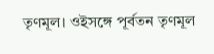তৃণমূল। ওইসঙ্গে পূর্বতন তৃণমূল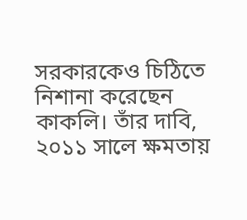সরকারকেও চিঠিতে নিশানা করেছেন কাকলি। তাঁর দাবি, ২০১১ সালে ক্ষমতায়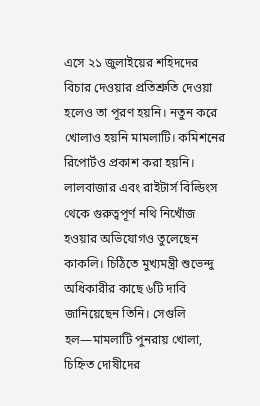এসে ২১ জুলাইয়ের শহিদদের বিচার দেওয়ার প্রতিশ্রুতি দেওয়া হলেও তা পূরণ হয়নি। নতুন করে খোলাও হয়নি মামলাটি। কমিশনের রিপোর্টও প্রকাশ করা হয়নি।
লালবাজার এবং রাইটার্স বিল্ডিংস থেকে গুরুত্বপূর্ণ নথি নিখোঁজ হওয়ার অভিযোগও তুলেছেন কাকলি। চিঠিতে মুখ্যমন্ত্রী শুভেন্দু অধিকারীর কাছে ৬টি দাবি জানিয়েছেন তিনি। সেগুলি হল—মামলাটি পুনরায় খোলা, চিহ্নিত দোষীদের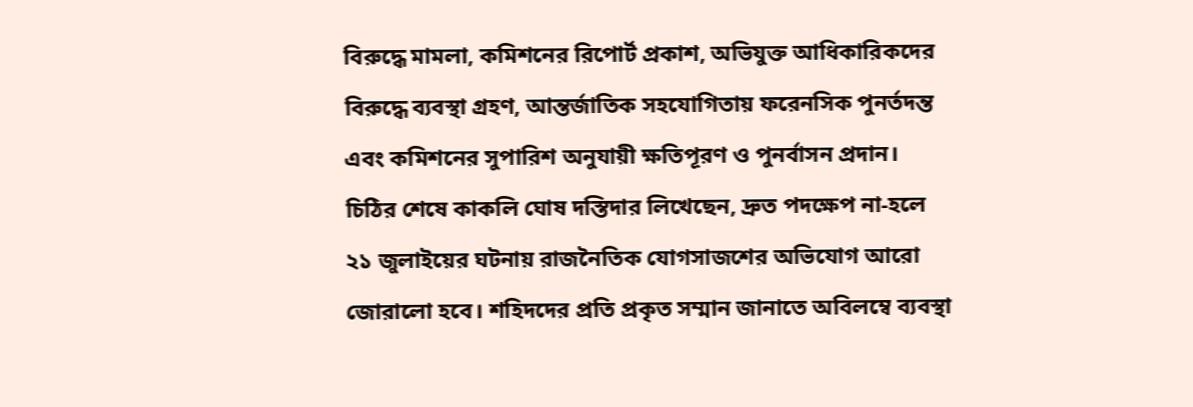বিরুদ্ধে মামলা, কমিশনের রিপোর্ট প্রকাশ, অভিযুক্ত আধিকারিকদের বিরুদ্ধে ব্যবস্থা গ্রহণ, আন্তর্জাতিক সহযোগিতায় ফরেনসিক পুনর্তদন্ত এবং কমিশনের সুপারিশ অনুযায়ী ক্ষতিপূরণ ও পুনর্বাসন প্রদান। চিঠির শেষে কাকলি ঘোষ দস্তিদার লিখেছেন, দ্রুত পদক্ষেপ না-হলে ২১ জুলাইয়ের ঘটনায় রাজনৈতিক যোগসাজশের অভিযোগ আরো জোরালো হবে। শহিদদের প্রতি প্রকৃত সম্মান জানাতে অবিলম্বে ব্যবস্থা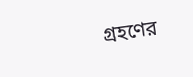গ্রহণের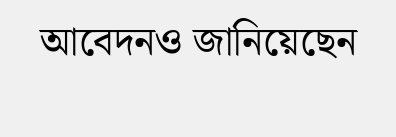আবেদনও জানিয়েছেন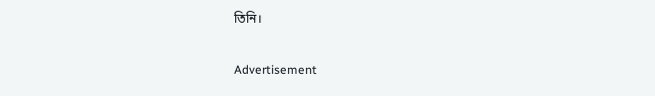তিনি।

Advertisement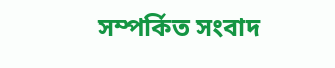সম্পর্কিত সংবাদ